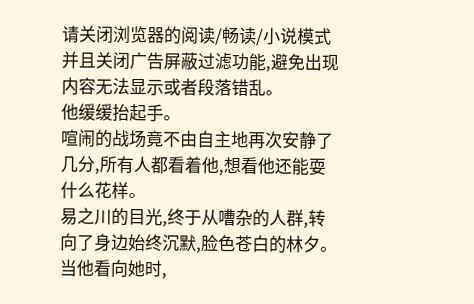请关闭浏览器的阅读/畅读/小说模式并且关闭广告屏蔽过滤功能,避免出现内容无法显示或者段落错乱。
他缓缓抬起手。
喧闹的战场竟不由自主地再次安静了几分,所有人都看着他,想看他还能耍什么花样。
易之川的目光,终于从嘈杂的人群,转向了身边始终沉默,脸色苍白的林夕。
当他看向她时,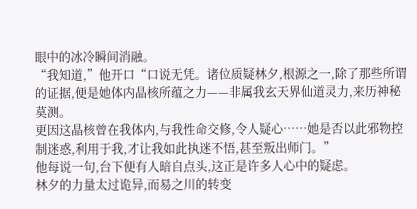眼中的冰冷瞬间消融。
“我知道,”他开口“口说无凭。诸位质疑林夕,根源之一,除了那些所谓的证据,便是她体内晶核所蕴之力——非属我玄天界仙道灵力,来历神秘莫测。
更因这晶核曾在我体内,与我性命交修,令人疑心……她是否以此邪物控制迷惑,利用于我,才让我如此执迷不悟,甚至叛出师门。”
他每说一句,台下便有人暗自点头,这正是许多人心中的疑虑。
林夕的力量太过诡异,而易之川的转变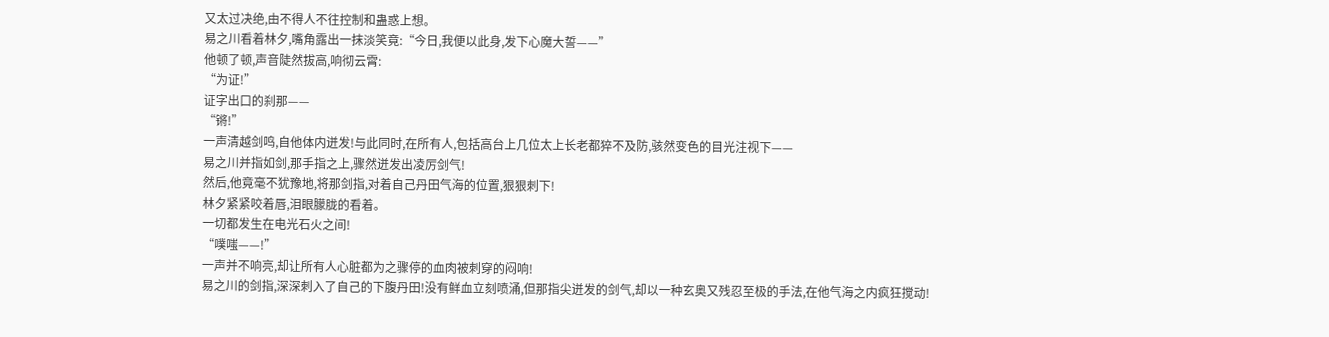又太过决绝,由不得人不往控制和蛊惑上想。
易之川看着林夕,嘴角露出一抹淡笑竟:“今日,我便以此身,发下心魔大誓——”
他顿了顿,声音陡然拔高,响彻云霄:
“为证!”
证字出口的刹那——
“锵!”
一声清越剑鸣,自他体内迸发!与此同时,在所有人,包括高台上几位太上长老都猝不及防,骇然变色的目光注视下——
易之川并指如剑,那手指之上,骤然迸发出凌厉剑气!
然后,他竟毫不犹豫地,将那剑指,对着自己丹田气海的位置,狠狠刺下!
林夕紧紧咬着唇,泪眼朦胧的看着。
一切都发生在电光石火之间!
“噗嗤——!”
一声并不响亮,却让所有人心脏都为之骤停的血肉被刺穿的闷响!
易之川的剑指,深深刺入了自己的下腹丹田!没有鲜血立刻喷涌,但那指尖迸发的剑气,却以一种玄奥又残忍至极的手法,在他气海之内疯狂搅动!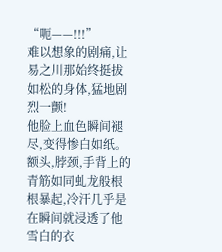“呃——!!!”
难以想象的剧痛,让易之川那始终挺拔如松的身体,猛地剧烈一颤!
他脸上血色瞬间褪尽,变得惨白如纸。额头,脖颈,手背上的青筋如同虬龙般根根暴起,冷汗几乎是在瞬间就浸透了他雪白的衣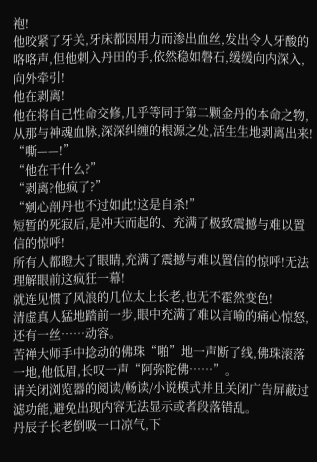袍!
他咬紧了牙关,牙床都因用力而渗出血丝,发出令人牙酸的咯咯声,但他刺入丹田的手,依然稳如磐石,缓缓向内深入,向外牵引!
他在剥离!
他在将自己性命交修,几乎等同于第二颗金丹的本命之物,从那与神魂血脉,深深纠缠的根源之处,活生生地剥离出来!
“嘶——!”
“他在干什么?”
“剥离?他疯了?”
“剜心剖丹也不过如此!这是自杀!”
短暂的死寂后,是冲天而起的、充满了极致震撼与难以置信的惊呼!
所有人都瞪大了眼睛,充满了震撼与难以置信的惊呼!无法理解眼前这疯狂一幕!
就连见惯了风浪的几位太上长老,也无不霍然变色!
清虚真人猛地踏前一步,眼中充满了难以言喻的痛心惊怒,还有一丝……动容。
苦禅大师手中捻动的佛珠“啪”地一声断了线,佛珠滚落一地,他低眉,长叹一声“阿弥陀佛……”。
请关闭浏览器的阅读/畅读/小说模式并且关闭广告屏蔽过滤功能,避免出现内容无法显示或者段落错乱。
丹辰子长老倒吸一口凉气,下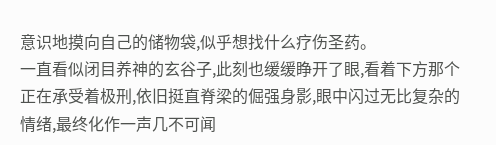意识地摸向自己的储物袋,似乎想找什么疗伤圣药。
一直看似闭目养神的玄谷子,此刻也缓缓睁开了眼,看着下方那个正在承受着极刑,依旧挺直脊梁的倔强身影,眼中闪过无比复杂的情绪,最终化作一声几不可闻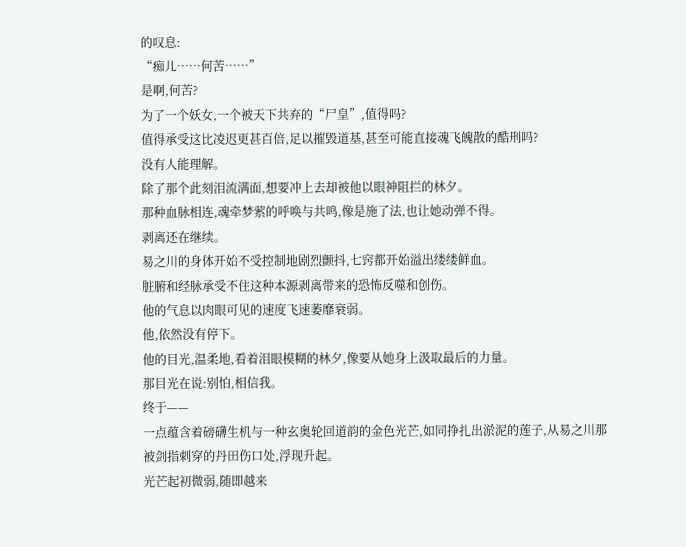的叹息:
“痴儿……何苦……”
是啊,何苦?
为了一个妖女,一个被天下共弃的“尸皇”,值得吗?
值得承受这比凌迟更甚百倍,足以摧毁道基,甚至可能直接魂飞魄散的酷刑吗?
没有人能理解。
除了那个此刻泪流满面,想要冲上去却被他以眼神阻拦的林夕。
那种血脉相连,魂牵梦萦的呼唤与共鸣,像是施了法,也让她动弹不得。
剥离还在继续。
易之川的身体开始不受控制地剧烈颤抖,七窍都开始溢出缕缕鲜血。
脏腑和经脉承受不住这种本源剥离带来的恐怖反噬和创伤。
他的气息以肉眼可见的速度飞速萎靡衰弱。
他,依然没有停下。
他的目光,温柔地,看着泪眼模糊的林夕,像要从她身上汲取最后的力量。
那目光在说:别怕,相信我。
终于——
一点蕴含着磅礴生机与一种玄奥轮回道韵的金色光芒,如同挣扎出淤泥的莲子,从易之川那被剑指刺穿的丹田伤口处,浮现升起。
光芒起初微弱,随即越来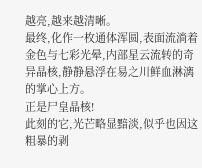越亮,越来越清晰。
最终,化作一枚通体浑圆,表面流淌着金色与七彩光晕,内部星云流转的奇异晶核,静静悬浮在易之川鲜血淋漓的掌心上方。
正是尸皇晶核!
此刻的它,光芒略显黯淡,似乎也因这粗暴的剥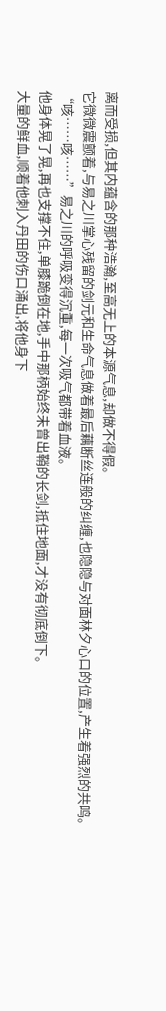离而受损,但其内蕴含的那种浩瀚,至高无上的本源气息,却做不得假。
它微微震颤着,与易之川掌心残留的剑元和生命气息做着最后藕断丝连般的纠缠,也隐隐与对面林夕心口的位置,产生着强烈的共鸣。
“咳……咳……”易之川的呼吸变得沉重,每一次吸气都带着血液。
他身体晃了晃,再也支撑不住,单膝跪倒在地,手中那柄始终未曾出鞘的长剑,抵住地面,才没有彻底倒下。
大量的鲜血,顺着他刺入丹田的伤口涌出,将他身下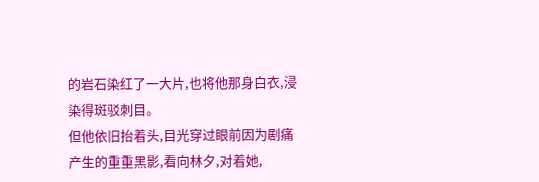的岩石染红了一大片,也将他那身白衣,浸染得斑驳刺目。
但他依旧抬着头,目光穿过眼前因为剧痛产生的重重黑影,看向林夕,对着她,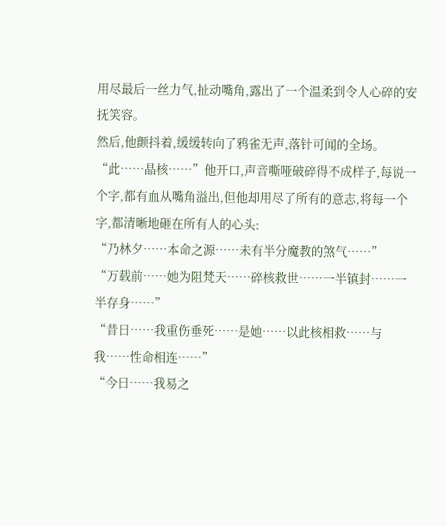用尽最后一丝力气,扯动嘴角,露出了一个温柔到令人心碎的安抚笑容。
然后,他颤抖着,缓缓转向了鸦雀无声,落针可闻的全场。
“此……晶核……”他开口,声音嘶哑破碎得不成样子,每说一个字,都有血从嘴角溢出,但他却用尽了所有的意志,将每一个字,都清晰地砸在所有人的心头:
“乃林夕……本命之源……未有半分魔教的煞气……”
“万载前……她为阻梵天……碎核救世……一半镇封……一半存身……”
“昔日……我重伤垂死……是她……以此核相救……与我……性命相连……”
“今日……我易之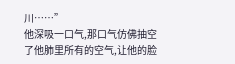川……”
他深吸一口气,那口气仿佛抽空了他肺里所有的空气,让他的脸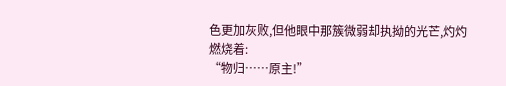色更加灰败,但他眼中那簇微弱却执拗的光芒,灼灼燃烧着:
“物归……原主!”